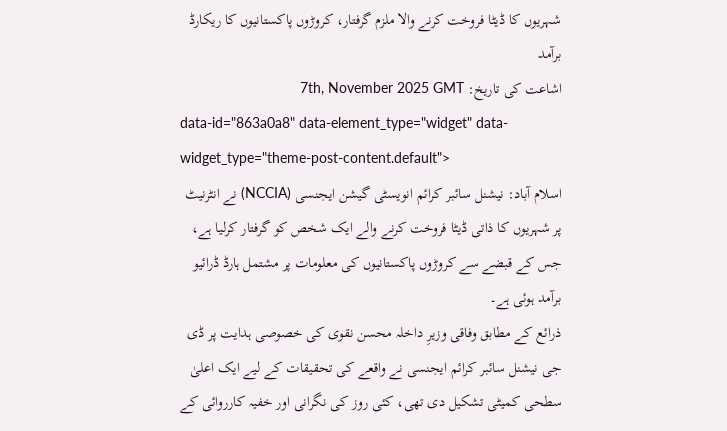شہریوں کا ڈیٹا فروخت کرنے والا ملزم گرفتار، کروڑوں پاکستانیوں کا ریکارڈ برآمد
اشاعت کی تاریخ: 7th, November 2025 GMT
data-id="863a0a8" data-element_type="widget" data-widget_type="theme-post-content.default">
اسلام آباد: نیشنل سائبر کرائم انویسٹی گیشن ایجنسی (NCCIA) نے انٹرنیٹ پر شہریوں کا ذاتی ڈیٹا فروخت کرنے والے ایک شخص کو گرفتار کرلیا ہے، جس کے قبضے سے کروڑوں پاکستانیوں کی معلومات پر مشتمل ہارڈ ڈرائیو برآمد ہوئی ہے۔
ذرائع کے مطابق وفاقی وزیرِ داخلہ محسن نقوی کی خصوصی ہدایت پر ڈی جی نیشنل سائبر کرائم ایجنسی نے واقعے کی تحقیقات کے لیے ایک اعلیٰ سطحی کمیٹی تشکیل دی تھی، کئی روز کی نگرانی اور خفیہ کارروائی کے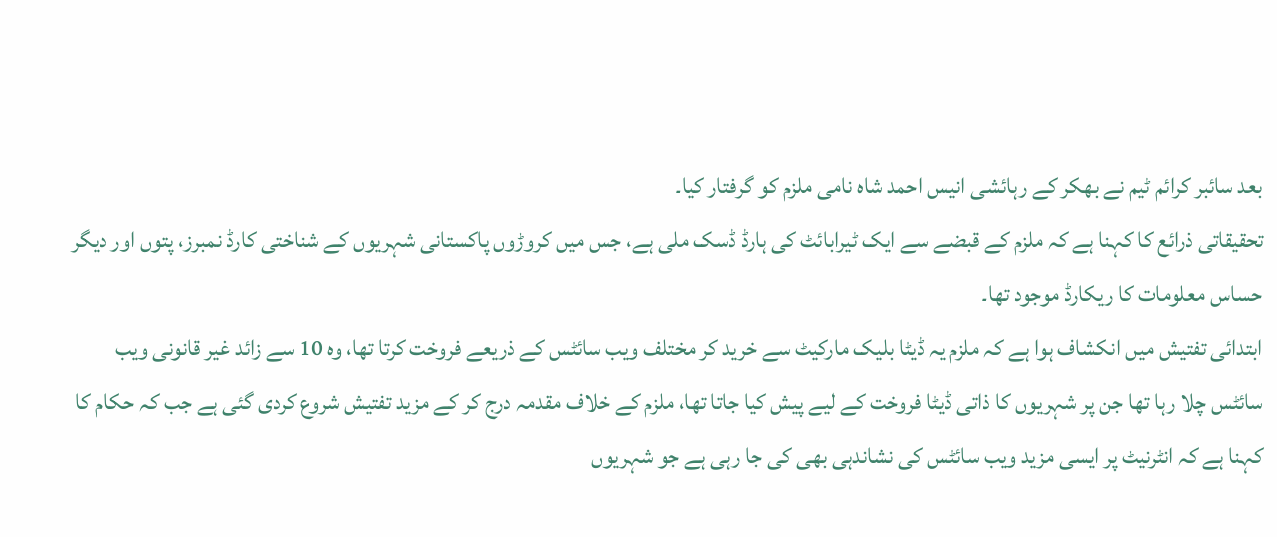بعد سائبر کرائم ٹیم نے بھکر کے رہائشی انیس احمد شاہ نامی ملزم کو گرفتار کیا۔
تحقیقاتی ذرائع کا کہنا ہے کہ ملزم کے قبضے سے ایک ٹیرابائٹ کی ہارڈ ڈسک ملی ہے، جس میں کروڑوں پاکستانی شہریوں کے شناختی کارڈ نمبرز، پتوں اور دیگر حساس معلومات کا ریکارڈ موجود تھا۔
ابتدائی تفتیش میں انکشاف ہوا ہے کہ ملزم یہ ڈیٹا بلیک مارکیٹ سے خرید کر مختلف ویب سائٹس کے ذریعے فروخت کرتا تھا، وہ 10 سے زائد غیر قانونی ویب سائٹس چلا رہا تھا جن پر شہریوں کا ذاتی ڈیٹا فروخت کے لیے پیش کیا جاتا تھا، ملزم کے خلاف مقدمہ درج کر کے مزید تفتیش شروع کردی گئی ہے جب کہ حکام کا کہنا ہے کہ انٹرنیٹ پر ایسی مزید ویب سائٹس کی نشاندہی بھی کی جا رہی ہے جو شہریوں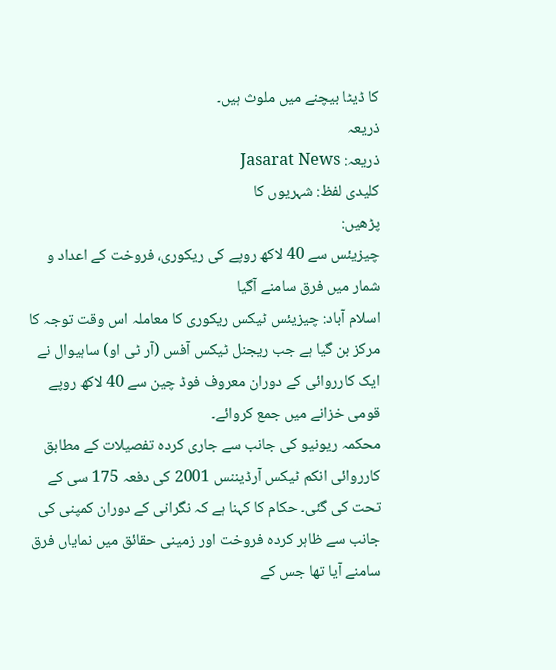کا ڈیٹا بیچنے میں ملوث ہیں۔
ذریعہ
ذریعہ: Jasarat News
کلیدی لفظ: شہریوں کا
پڑھیں:
چیزیئس سے 40 لاکھ روپے کی ریکوری، فروخت کے اعداد و شمار میں فرق سامنے آگیا
اسلام آباد: چیزیئس ٹیکس ریکوری کا معاملہ اس وقت توجہ کا مرکز بن گیا ہے جب ریجنل ٹیکس آفس (آر ٹی او) ساہیوال نے ایک کارروائی کے دوران معروف فوڈ چین سے 40 لاکھ روپے قومی خزانے میں جمع کروائے۔
محکمہ ریونیو کی جانب سے جاری کردہ تفصیلات کے مطابق کارروائی انکم ٹیکس آرڈیننس 2001 کی دفعہ 175 سی کے تحت کی گئی۔ حکام کا کہنا ہے کہ نگرانی کے دوران کمپنی کی جانب سے ظاہر کردہ فروخت اور زمینی حقائق میں نمایاں فرق سامنے آیا تھا جس کے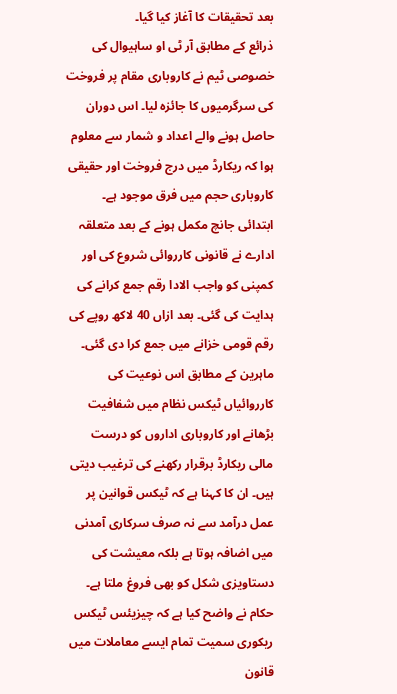بعد تحقیقات کا آغاز کیا گیا۔
ذرائع کے مطابق آر ٹی او ساہیوال کی خصوصی ٹیم نے کاروباری مقام پر فروخت کی سرگرمیوں کا جائزہ لیا۔ اس دوران حاصل ہونے والے اعداد و شمار سے معلوم ہوا کہ ریکارڈ میں درج فروخت اور حقیقی کاروباری حجم میں فرق موجود ہے۔
ابتدائی جانچ مکمل ہونے کے بعد متعلقہ ادارے نے قانونی کارروائی شروع کی اور کمپنی کو واجب الادا رقم جمع کرانے کی ہدایت کی گئی۔ بعد ازاں 40 لاکھ روپے کی رقم قومی خزانے میں جمع کرا دی گئی۔
ماہرین کے مطابق اس نوعیت کی کارروائیاں ٹیکس نظام میں شفافیت بڑھانے اور کاروباری اداروں کو درست مالی ریکارڈ برقرار رکھنے کی ترغیب دیتی ہیں۔ ان کا کہنا ہے کہ ٹیکس قوانین پر عمل درآمد سے نہ صرف سرکاری آمدنی میں اضافہ ہوتا ہے بلکہ معیشت کی دستاویزی شکل کو بھی فروغ ملتا ہے۔
حکام نے واضح کیا ہے کہ چیزیئس ٹیکس ریکوری سمیت تمام ایسے معاملات میں قانون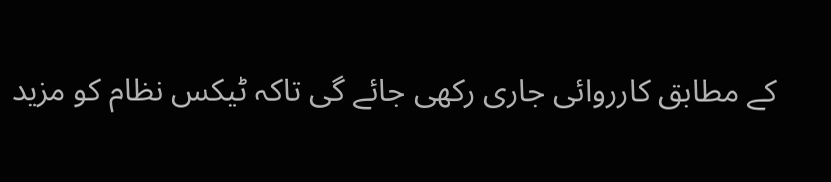کے مطابق کارروائی جاری رکھی جائے گی تاکہ ٹیکس نظام کو مزید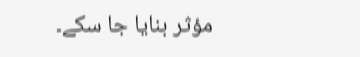مؤثر بنایا جا سکے۔